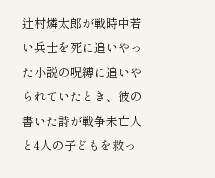辻村燐太郎が戦時中若い兵士を死に追いやった小説の呪縛に追いやられていたとき、彼の書いた詩が戦争未亡人と4人の子どもを救っ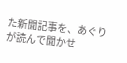た新聞記事を、あぐりが読んで聞かせ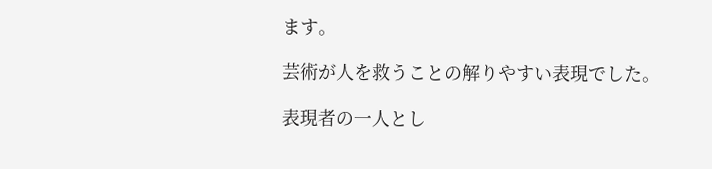ます。

芸術が人を救うことの解りやすい表現でした。

表現者の一人とし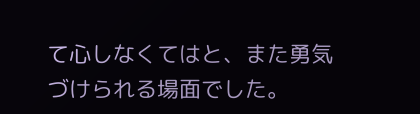て心しなくてはと、また勇気づけられる場面でした。